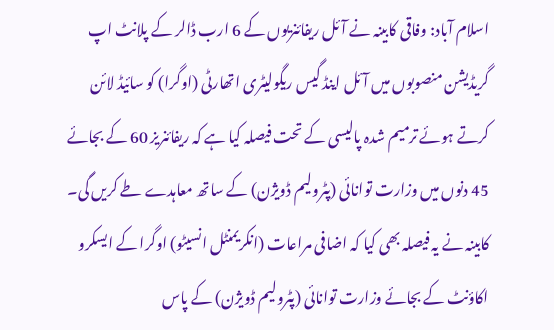اسلام آباد: وفاقی کابینہ نے آئل ریفائنریوں کے 6 ارب ڈالر کے پلانٹ اپ گریڈیشن منصوبوں میں آئل اینڈ گیس ریگولیٹری اتھارٹی (اوگرا) کو سائیڈ لائن کرتے ہوئے ترمیم شدہ پالیسی کے تحت فیصلہ کیا ہے کہ ریفائنریز 60 کے بجائے 45 دنوں میں وزارت توانائی (پٹرولیم ڈویژن) کے ساتھ معاہدے طے کریں گی۔
کابینہ نے یہ فیصلہ بھی کیا کہ اضافی مراعات (انکریمنٹل انسیٹو) اوگرا کے ایسکرو اکاؤنٹ کے بجائے وزارت توانائی (پٹرولیم ڈویژن) کے پاس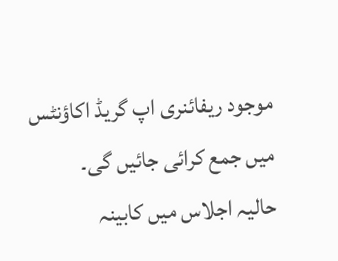موجود ریفائنری اپ گریڈ اکاؤنٹس میں جمع کرائی جائیں گی۔
حالیہ اجلاس میں کابینہ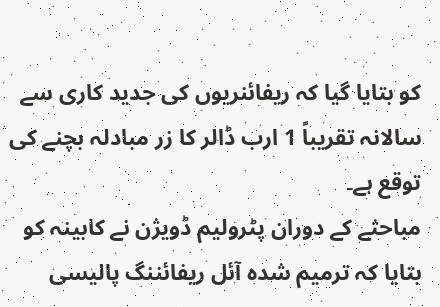کو بتایا گیا کہ ریفائنریوں کی جدید کاری سے سالانہ تقریباً 1 ارب ڈالر کا زر مبادلہ بچنے کی توقع ہے۔
مباحثے کے دوران پٹرولیم ڈویژن نے کابینہ کو بتایا کہ ترمیم شدہ آئل ریفائننگ پالیسی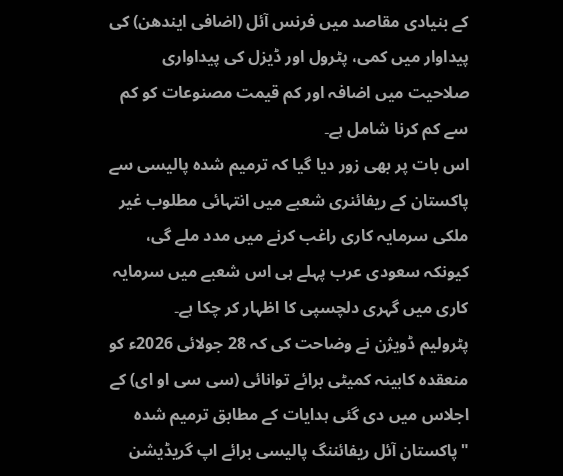کے بنیادی مقاصد میں فرنس آئل (اضافی ایندھن) کی پیداوار میں کمی، پٹرول اور ڈیزل کی پیداواری صلاحیت میں اضافہ اور کم قیمت مصنوعات کو کم سے کم کرنا شامل ہے۔
اس بات پر بھی زور دیا گیا کہ ترمیم شدہ پالیسی سے پاکستان کے ریفائنری شعبے میں انتہائی مطلوب غیر ملکی سرمایہ کاری راغب کرنے میں مدد ملے گی، کیونکہ سعودی عرب پہلے ہی اس شعبے میں سرمایہ کاری میں گہری دلچسپی کا اظہار کر چکا ہے۔
پٹرولیم ڈویژن نے وضاحت کی کہ 28 جولائی 2026ء کو منعقدہ کابینہ کمیٹی برائے توانائی (سی سی او ای) کے اجلاس میں دی گئی ہدایات کے مطابق ترمیم شدہ "پاکستان آئل ریفائننگ پالیسی برائے اپ گریڈیشن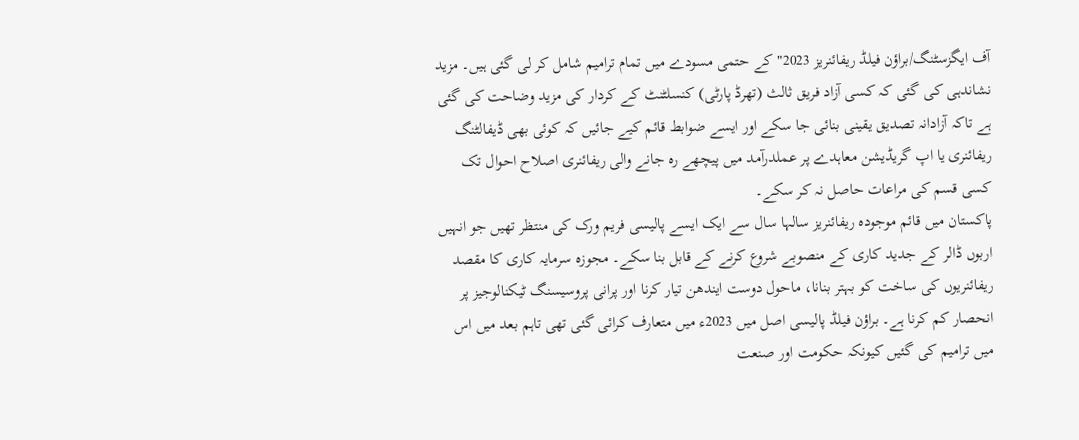آف ایگزسٹنگ/براؤن فیلڈ ریفائنریز 2023" کے حتمی مسودے میں تمام ترامیم شامل کر لی گئی ہیں۔ مزید نشاندہی کی گئی کہ کسی آزاد فریق ثالث (تھرڈ پارٹی) کنسلٹنٹ کے کردار کی مزید وضاحت کی گئی ہے تاکہ آزادانہ تصدیق یقینی بنائی جا سکے اور ایسے ضوابط قائم کیے جائیں کہ کوئی بھی ڈیفالٹنگ ریفائنری یا اپ گریڈیشن معاہدے پر عملدرآمد میں پیچھے رہ جانے والی ریفائنری اصلاح احوال تک کسی قسم کی مراعات حاصل نہ کر سکے۔
پاکستان میں قائم موجودہ ریفائنریز سالہا سال سے ایک ایسے پالیسی فریم ورک کی منتظر تھیں جو انہیں اربوں ڈالر کے جدید کاری کے منصوبے شروع کرنے کے قابل بنا سکے۔ مجوزہ سرمایہ کاری کا مقصد ریفائنریوں کی ساخت کو بہتر بنانا، ماحول دوست ایندھن تیار کرنا اور پرانی پروسیسنگ ٹیکنالوجیز پر انحصار کم کرنا ہے۔ براؤن فیلڈ پالیسی اصل میں 2023ء میں متعارف کرائی گئی تھی تاہم بعد میں اس میں ترامیم کی گئیں کیونکہ حکومت اور صنعت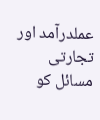عملدرآمد اور تجارتی مسائل کو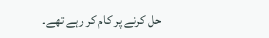حل کرنے پر کام کر رہے تھے۔